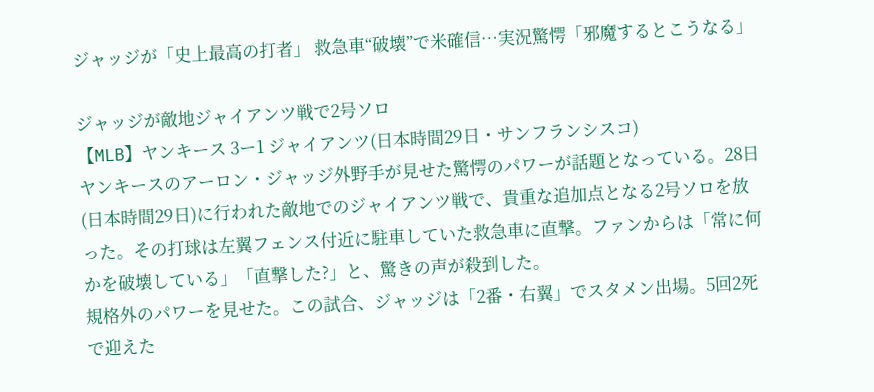ジャッジが「史上最高の打者」 救急車“破壊”で米確信…実況驚愕「邪魔するとこうなる」

ジャッジが敵地ジャイアンツ戦で2号ソロ
【MLB】ヤンキース 3ー1 ジャイアンツ(日本時間29日・サンフランシスコ)
ヤンキースのアーロン・ジャッジ外野手が見せた驚愕のパワーが話題となっている。28日(日本時間29日)に行われた敵地でのジャイアンツ戦で、貴重な追加点となる2号ソロを放った。その打球は左翼フェンス付近に駐車していた救急車に直撃。ファンからは「常に何かを破壊している」「直撃した?」と、驚きの声が殺到した。
規格外のパワーを見せた。この試合、ジャッジは「2番・右翼」でスタメン出場。5回2死で迎えた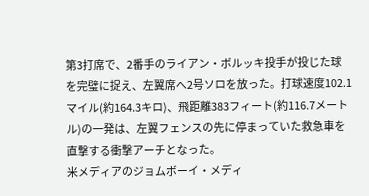第3打席で、2番手のライアン・ボルッキ投手が投じた球を完璧に捉え、左翼席へ2号ソロを放った。打球速度102.1マイル(約164.3キロ)、飛距離383フィート(約116.7メートル)の一発は、左翼フェンスの先に停まっていた救急車を直撃する衝撃アーチとなった。
米メディアのジョムボーイ・メディ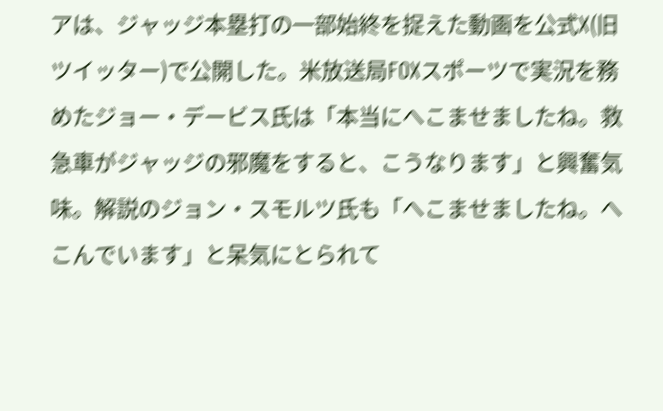アは、ジャッジ本塁打の一部始終を捉えた動画を公式X(旧ツイッター)で公開した。米放送局FOXスポーツで実況を務めたジョー・デービス氏は「本当にへこませましたね。救急車がジャッジの邪魔をすると、こうなります」と興奮気味。解説のジョン・スモルツ氏も「へこませましたね。へこんでいます」と呆気にとられて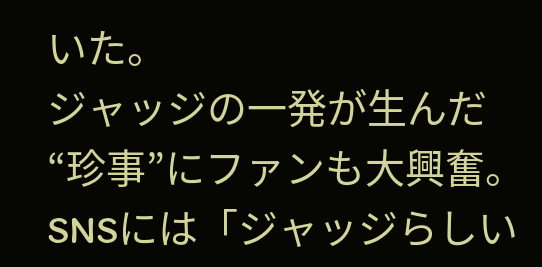いた。
ジャッジの一発が生んだ“珍事”にファンも大興奮。SNSには「ジャッジらしい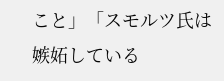こと」「スモルツ氏は嫉妬している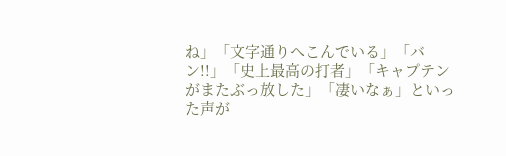ね」「文字通りへこんでいる」「バン!!」「史上最高の打者」「キャプテンがまたぶっ放した」「凄いなぁ」といった声が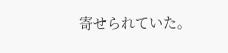寄せられていた。